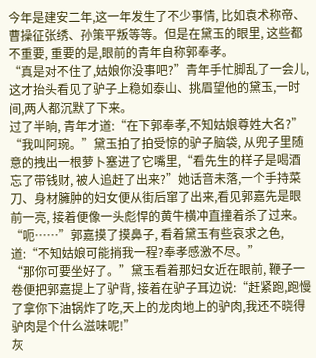今年是建安二年,这一年发生了不少事情, 比如袁术称帝、曹操征张绣、孙策平叛等等。但是在黛玉的眼里, 这些都不重要, 重要的是,眼前的青年自称郭奉孝。
“真是对不住了,姑娘你没事吧?”青年手忙脚乱了一会儿,这才抬头看见了驴子上稳如泰山、挑眉望他的黛玉,一时间,两人都沉默了下来。
过了半晌, 青年才道:“在下郭奉孝,不知姑娘尊姓大名?”
“我叫阿琬。”黛玉拍了拍受惊的驴子脑袋, 从兜子里随意的拽出一根萝卜塞进了它嘴里,“看先生的样子是喝酒忘了带钱财, 被人追赶了出来?”她话音未落,一个手持菜刀、身材臃肿的妇女便从街后窜了出来,看见郭嘉先是眼前一亮, 接着便像一头彪悍的黄牛横冲直撞着杀了过来。
“呃……”郭嘉摸了摸鼻子, 看着黛玉有些哀求之色, 道:“不知姑娘可能捎我一程?奉孝感激不尽。”
“那你可要坐好了。”黛玉看着那妇女近在眼前, 鞭子一卷便把郭嘉提上了驴背, 接着在驴子耳边说:“赶紧跑,跑慢了拿你下油锅炸了吃,天上的龙肉地上的驴肉,我还不晓得驴肉是个什么滋味呢!”
灰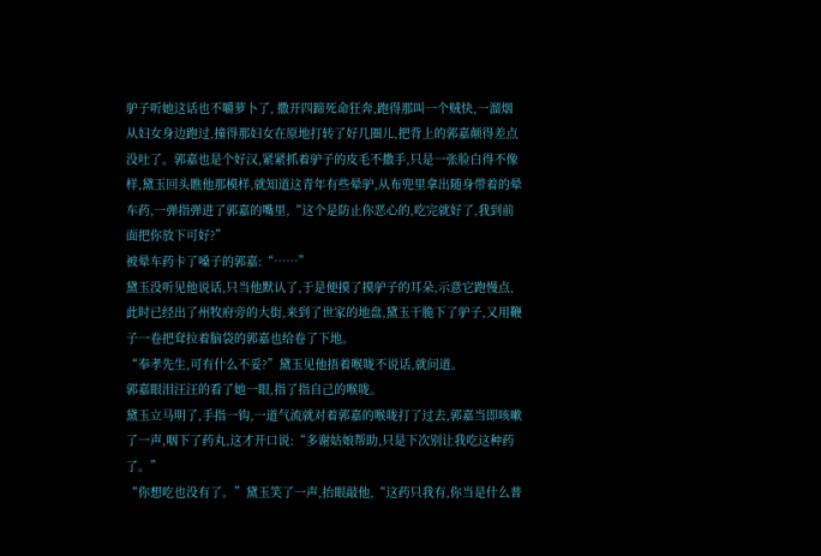驴子听她这话也不嚼萝卜了, 撒开四蹄死命狂奔,跑得那叫一个贼快,一溜烟从妇女身边跑过,撞得那妇女在原地打转了好几圈儿,把背上的郭嘉颠得差点没吐了。郭嘉也是个好汉,紧紧抓着驴子的皮毛不撒手,只是一张脸白得不像样,黛玉回头瞧他那模样,就知道这青年有些晕驴,从布兜里拿出随身带着的晕车药,一弹指弹进了郭嘉的嘴里,“这个是防止你恶心的,吃完就好了,我到前面把你放下可好?”
被晕车药卡了嗓子的郭嘉:“……”
黛玉没听见他说话,只当他默认了,于是便摸了摸驴子的耳朵,示意它跑慢点,此时已经出了州牧府旁的大街,来到了世家的地盘,黛玉干脆下了驴子,又用鞭子一卷把耷拉着脑袋的郭嘉也给卷了下地。
“奉孝先生,可有什么不妥?”黛玉见他捂着喉咙不说话,就问道。
郭嘉眼泪汪汪的看了她一眼,指了指自己的喉咙。
黛玉立马明了,手指一钩,一道气流就对着郭嘉的喉咙打了过去,郭嘉当即咳嗽了一声,咽下了药丸,这才开口说:“多谢姑娘帮助,只是下次别让我吃这种药了。”
“你想吃也没有了。”黛玉笑了一声,抬眼敲他,“这药只我有,你当是什么普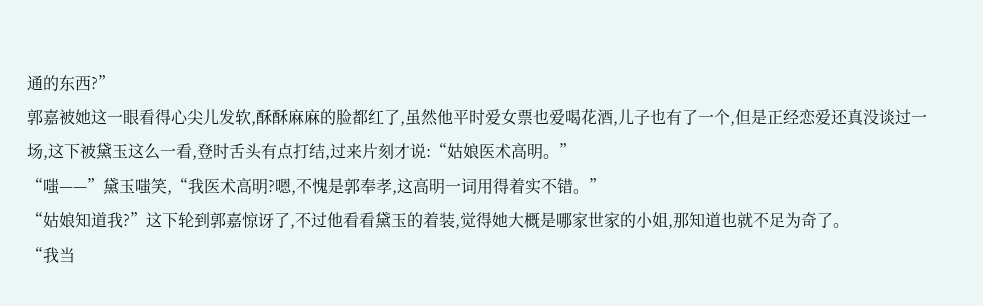通的东西?”
郭嘉被她这一眼看得心尖儿发软,酥酥麻麻的脸都红了,虽然他平时爱女票也爱喝花酒,儿子也有了一个,但是正经恋爱还真没谈过一场,这下被黛玉这么一看,登时舌头有点打结,过来片刻才说:“姑娘医术高明。”
“嗤——”黛玉嗤笑,“我医术高明?嗯,不愧是郭奉孝,这高明一词用得着实不错。”
“姑娘知道我?”这下轮到郭嘉惊讶了,不过他看看黛玉的着装,觉得她大概是哪家世家的小姐,那知道也就不足为奇了。
“我当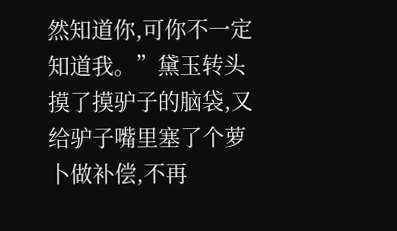然知道你,可你不一定知道我。”黛玉转头摸了摸驴子的脑袋,又给驴子嘴里塞了个萝卜做补偿,不再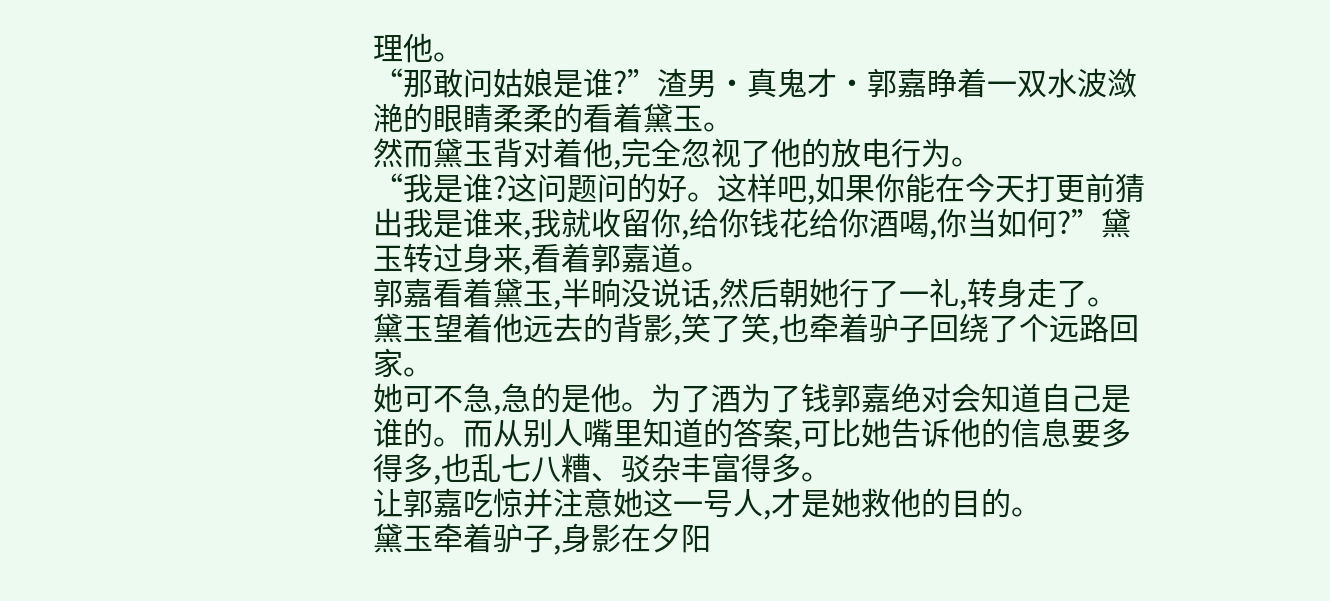理他。
“那敢问姑娘是谁?”渣男·真鬼才·郭嘉睁着一双水波潋滟的眼睛柔柔的看着黛玉。
然而黛玉背对着他,完全忽视了他的放电行为。
“我是谁?这问题问的好。这样吧,如果你能在今天打更前猜出我是谁来,我就收留你,给你钱花给你酒喝,你当如何?”黛玉转过身来,看着郭嘉道。
郭嘉看着黛玉,半晌没说话,然后朝她行了一礼,转身走了。
黛玉望着他远去的背影,笑了笑,也牵着驴子回绕了个远路回家。
她可不急,急的是他。为了酒为了钱郭嘉绝对会知道自己是谁的。而从别人嘴里知道的答案,可比她告诉他的信息要多得多,也乱七八糟、驳杂丰富得多。
让郭嘉吃惊并注意她这一号人,才是她救他的目的。
黛玉牵着驴子,身影在夕阳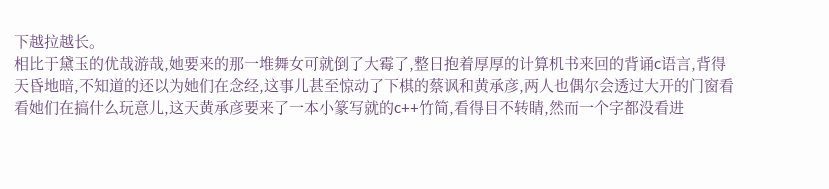下越拉越长。
相比于黛玉的优哉游哉,她要来的那一堆舞女可就倒了大霉了,整日抱着厚厚的计算机书来回的背诵c语言,背得天昏地暗,不知道的还以为她们在念经,这事儿甚至惊动了下棋的蔡讽和黄承彦,两人也偶尔会透过大开的门窗看看她们在搞什么玩意儿,这天黄承彦要来了一本小篆写就的c++竹简,看得目不转睛,然而一个字都没看进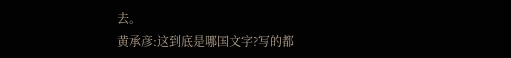去。
黄承彦:这到底是哪国文字?写的都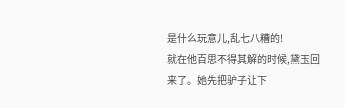是什么玩意儿,乱七八糟的!
就在他百思不得其解的时候,黛玉回来了。她先把驴子让下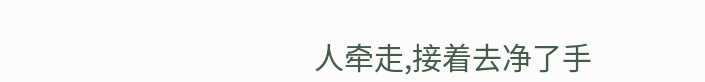人牵走,接着去净了手